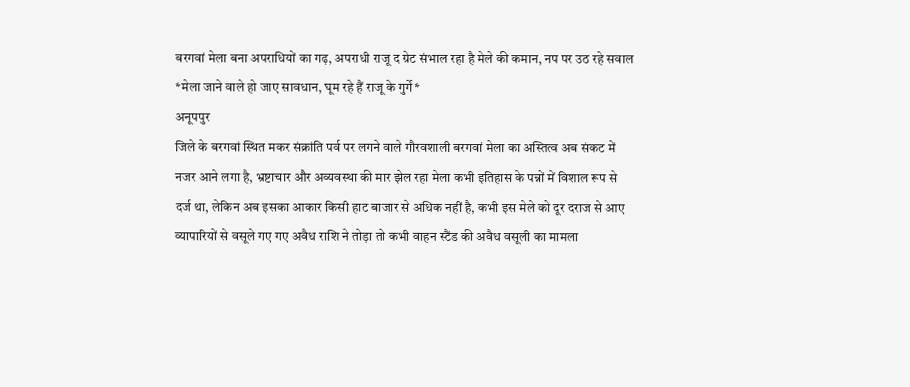बरगवां मेला बना अपराधियों का गढ़, अपराधी राजू द ग्रेट संभाल रहा है मेले की कमान, नप पर उठ रहे सवाल
*मेला जाने वाले हो जाए सावधान, घूम रहे हैं राजू के गुर्गे*
अनूपपुर
जिले के बरगवां स्थित मकर संक्रांति पर्व पर लगने वाले गौरवशाली बरगवां मेला का अस्तित्व अब संकट में नजर आने लगा है, भ्रष्टाचार और अव्यवस्था की मार झेल रहा मेला कभी इतिहास के पन्नों में विशाल रूप से दर्ज था, लेकिन अब इसका आकार किसी हाट बाजार से अधिक नहीं है, कभी इस मेले को दूर दराज से आए व्यापारियों से वसूले गए गए अवैध राशि ने तोड़ा तो कभी वाहन स्टैंड की अवैध वसूली का मामला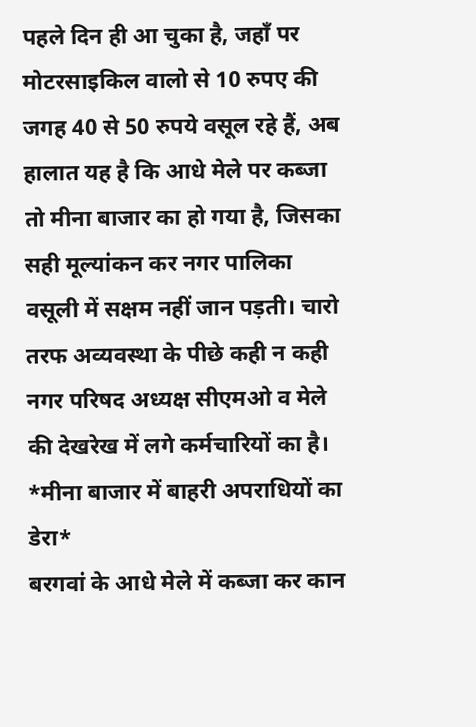पहले दिन ही आ चुका है, जहाँ पर मोटरसाइकिल वालो से 10 रुपए की जगह 40 से 50 रुपये वसूल रहे हैं, अब हालात यह है कि आधे मेले पर कब्जा तो मीना बाजार का हो गया है, जिसका सही मूल्यांकन कर नगर पालिका वसूली में सक्षम नहीं जान पड़ती। चारो तरफ अव्यवस्था के पीछे कही न कही नगर परिषद अध्यक्ष सीएमओ व मेले की देखरेख में लगे कर्मचारियों का है।
*मीना बाजार में बाहरी अपराधियों का डेरा*
बरगवां के आधे मेले में कब्जा कर कान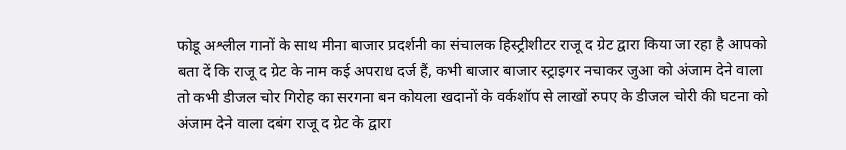फोडू अश्लील गानों के साथ मीना बाजार प्रदर्शनी का संचालक हिस्ट्रीशीटर राजू द ग्रेट द्वारा किया जा रहा है आपको बता दें कि राजू द ग्रेट के नाम कई अपराध दर्ज हैं, कभी बाजार बाजार स्ट्राइगर नचाकर जुआ को अंजाम देने वाला तो कभी डीजल चोर गिरोह का सरगना बन कोयला खदानों के वर्कशॉप से लाखों रुपए के डीजल चोरी की घटना को अंजाम देने वाला दबंग राजू द ग्रेट के द्वारा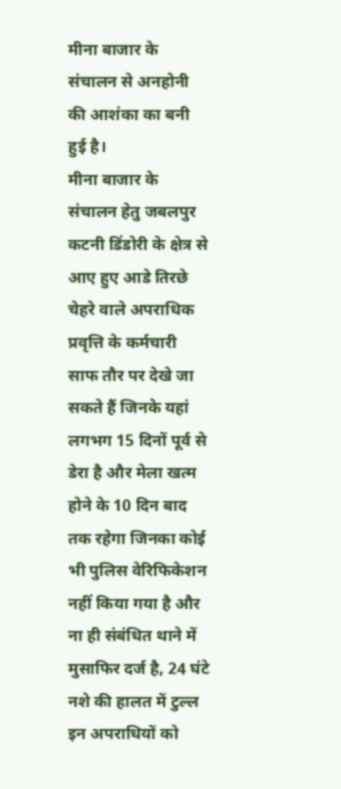मीना बाजार के संचालन से अनहोनी की आशंका का बनी हुई है।
मीना बाजार के संचालन हेतु जबलपुर कटनी डिंडोरी के क्षेत्र से आए हुए आडे तिरछे चेहरे वाले अपराधिक प्रवृत्ति के कर्मचारी साफ तौर पर देखे जा सकते हैं जिनके यहां लगभग 15 दिनों पूर्व से डेरा है और मेला खत्म होने के 10 दिन बाद तक रहेगा जिनका कोई भी पुलिस वेरिफिकेशन नहीं किया गया है और ना ही संबंधित थाने में मुसाफिर दर्ज है, 24 घंटे नशे की हालत में टुल्ल इन अपराधियों को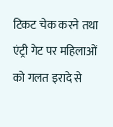टिकट चेक करने तथा एंट्री गेट पर महिलाओं को गलत इरादे से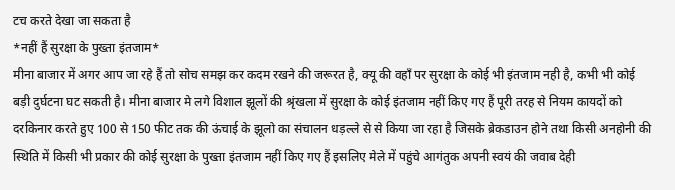टच करते देखा जा सकता है
*नहीं हैं सुरक्षा के पुख्ता इंतजाम*
मीना बाजार में अगर आप जा रहे हैं तो सोच समझ कर कदम रखने की जरूरत है, क्यू की वहाँ पर सुरक्षा के कोई भी इंतजाम नही है, कभी भी कोई बड़ी दुर्घटना घट सकती है। मीना बाजार मे लगे विशाल झूलों की श्रृंखला में सुरक्षा के कोई इंतजाम नहीं किए गए हैं पूरी तरह से नियम कायदों को दरकिनार करते हुए 100 से 150 फीट तक की ऊंचाई के झूलो का संचालन धड़ल्ले से से किया जा रहा है जिसके ब्रेकडाउन होने तथा किसी अनहोनी की स्थिति में किसी भी प्रकार की कोई सुरक्षा के पुख्ता इंतजाम नहीं किए गए हैं इसलिए मेले में पहुंचे आगंतुक अपनी स्वयं की जवाब देही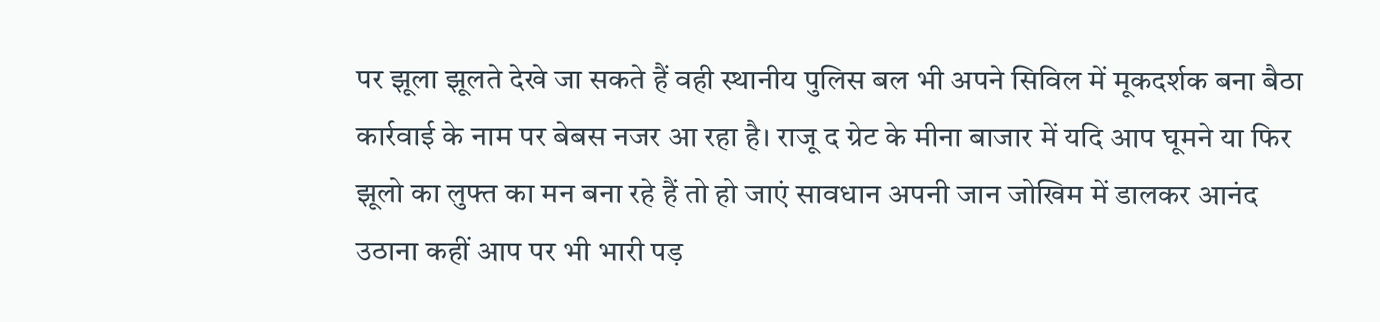पर झूला झूलते देखे जा सकते हैं वही स्थानीय पुलिस बल भी अपने सिविल में मूकदर्शक बना बैठा कार्रवाई के नाम पर बेबस नजर आ रहा है। राजू द ग्रेट के मीना बाजार में यदि आप घूमने या फिर झूलो का लुफ्त का मन बना रहे हैं तो हो जाएं सावधान अपनी जान जोखिम में डालकर आनंद उठाना कहीं आप पर भी भारी पड़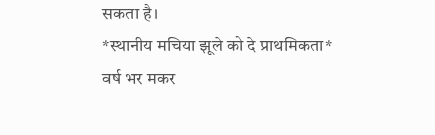सकता है।
*स्थानीय मचिया झूले को दे प्राथमिकता*
वर्ष भर मकर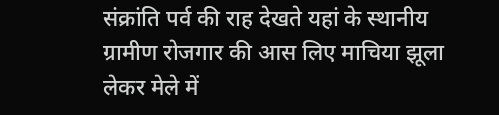संक्रांति पर्व की राह देखते यहां के स्थानीय ग्रामीण रोजगार की आस लिए माचिया झूला लेकर मेले में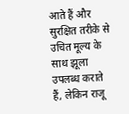आते हैं और सुरक्षित तरीके से उचित मूल्य के साथ झूला उपलब्ध कराते हैं, लेकिन राजू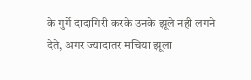के गुर्गे दादागिरी करके उनके झूले नही लगने देते, अगर ज्यादातर मचिया झूला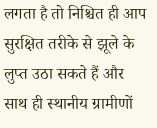लगता है तो निश्चित ही आप सुरक्षित तरीके से झूले के लुप्त उठा सकते हैं और साथ ही स्थानीय ग्रामीणों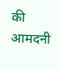की आमदनी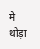मे थोड़ा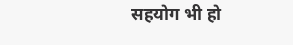सहयोग भी हो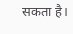सकता है।